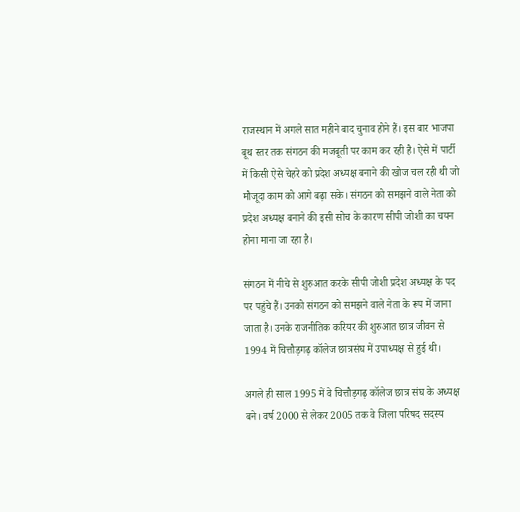राजस्थान में अगले सात महीने बाद चुनाव होने हैं। इस बार भाजपा बूथ स्तर तक संगठन की मजबूती पर काम कर रही है। ऐसे में पार्टी में किसी ऐसे चेहरे को प्रदेश अध्यक्ष बनाने की खोज चल रही थी जो मौजूदा काम को आगे बढ़ा सके। संगठन को समझने वाले नेता को प्रदेश अध्यक्ष बनाने की इसी सोच के कारण सीपी जोशी का चयन होना माना जा रहा है।

संगठन में नीचे से शुरुआत करके सीपी जोशी प्रदेश अध्यक्ष के पद पर पहुंचे हैं। उनको संगठन को समझने वाले नेता के रूप में जाना जाता है। उनके राजनीतिक करियर की शुरुआत छात्र जीवन से 1994 में चित्तौड़गढ़ कॉलेज छात्रसंघ में उपाध्यक्ष से हुई थी।

अगले ही साल 1995 में वे चित्तौड़गढ़ कॉलेज छात्र संघ के अध्यक्ष बने। वर्ष 2000 से लेकर 2005 तक वे जिला परिषद सदस्य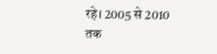रहे। 2005 से 2010 तक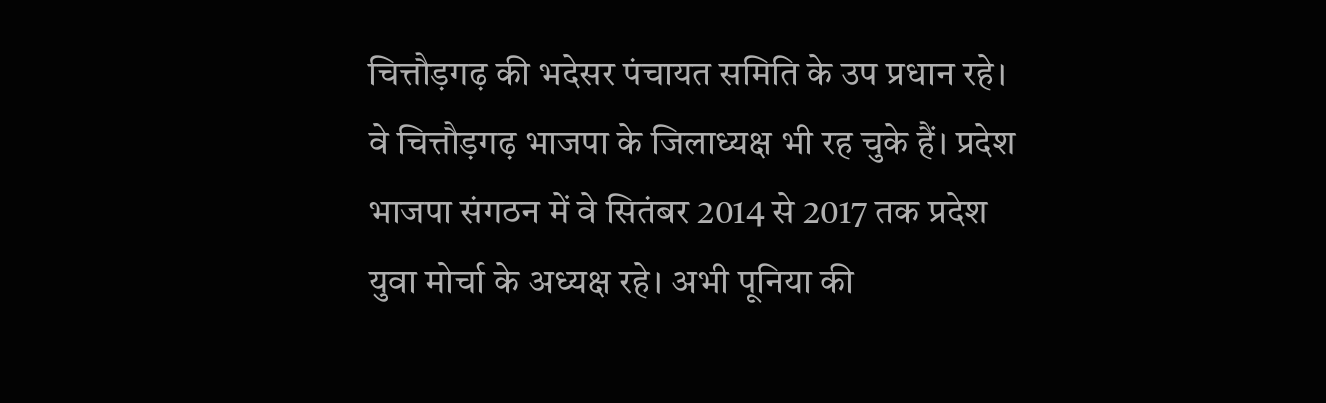चित्तौड़गढ़ की भदेसर पंचायत समिति के उप प्रधान रहे। वे चित्तौड़गढ़ भाजपा के जिलाध्यक्ष भी रह चुके हैं। प्रदेश भाजपा संगठन में वे सितंबर 2014 से 2017 तक प्रदेश युवा मोर्चा के अध्यक्ष रहे। अभी पूनिया की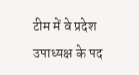टीम में वे प्रदेश उपाध्यक्ष के पद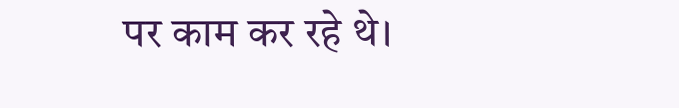पर काम कर रहे थे।